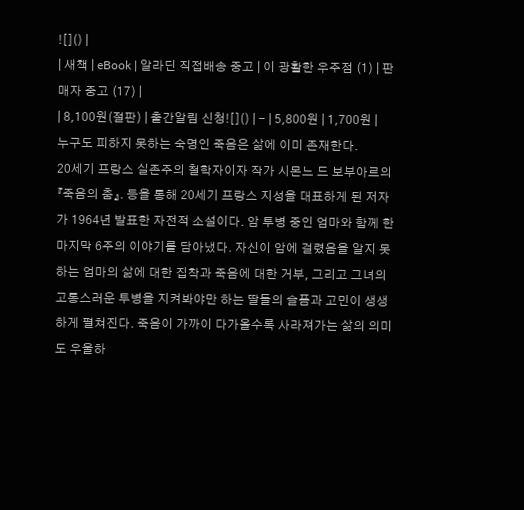![]() |
| 새책 | eBook | 알라딘 직접배송 중고 | 이 광활한 우주점 (1) | 판매자 중고 (17) |
| 8,100원(절판) | 출간알림 신청![]() | - | 5,800원 | 1,700원 |
누구도 피하지 못하는 숙명인 죽음은 삶에 이미 존재한다.
20세기 프랑스 실존주의 철학자이자 작가 시몬느 드 보부아르의 『죽음의 춤』. 등을 통해 20세기 프랑스 지성을 대표하게 된 저자가 1964년 발표한 자전적 소설이다. 암 투병 중인 엄마와 함께 한 마지막 6주의 이야기를 담아냈다. 자신이 암에 걸렸음을 알지 못하는 엄마의 삶에 대한 집착과 죽음에 대한 거부, 그리고 그녀의 고통스러운 투병을 지켜봐야만 하는 딸들의 슬픔과 고민이 생생하게 펼쳐진다. 죽음이 가까이 다가올수록 사라져가는 삶의 의미도 우울하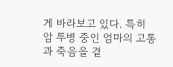게 바라보고 있다. 특히 암 투병 중인 엄마의 고통과 죽음을 곁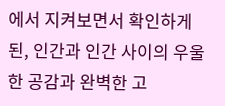에서 지켜보면서 확인하게 된, 인간과 인간 사이의 우울한 공감과 완벽한 고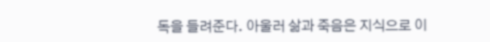독을 들려준다. 아울러 삶과 죽음은 지식으로 이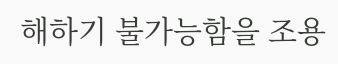해하기 불가능함을 조용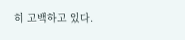히 고백하고 있다.